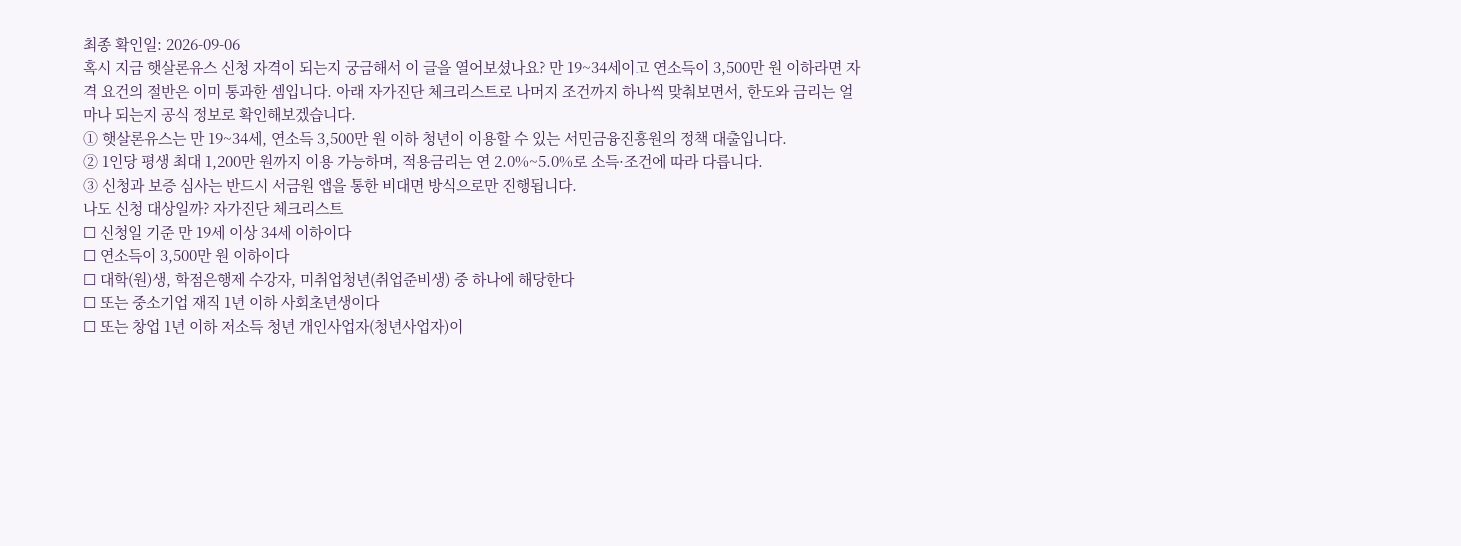최종 확인일: 2026-09-06
혹시 지금 햇살론유스 신청 자격이 되는지 궁금해서 이 글을 열어보셨나요? 만 19~34세이고 연소득이 3,500만 원 이하라면 자격 요건의 절반은 이미 통과한 셈입니다. 아래 자가진단 체크리스트로 나머지 조건까지 하나씩 맞춰보면서, 한도와 금리는 얼마나 되는지 공식 정보로 확인해보겠습니다.
① 햇살론유스는 만 19~34세, 연소득 3,500만 원 이하 청년이 이용할 수 있는 서민금융진흥원의 정책 대출입니다.
② 1인당 평생 최대 1,200만 원까지 이용 가능하며, 적용금리는 연 2.0%~5.0%로 소득·조건에 따라 다릅니다.
③ 신청과 보증 심사는 반드시 서금원 앱을 통한 비대면 방식으로만 진행됩니다.
나도 신청 대상일까? 자가진단 체크리스트
☐ 신청일 기준 만 19세 이상 34세 이하이다
☐ 연소득이 3,500만 원 이하이다
☐ 대학(원)생, 학점은행제 수강자, 미취업청년(취업준비생) 중 하나에 해당한다
☐ 또는 중소기업 재직 1년 이하 사회초년생이다
☐ 또는 창업 1년 이하 저소득 청년 개인사업자(청년사업자)이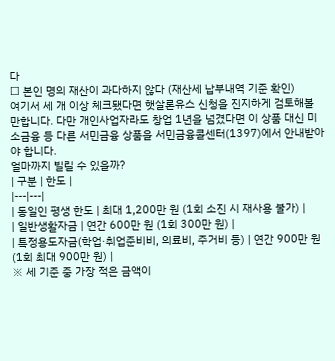다
☐ 본인 명의 재산이 과다하지 않다 (재산세 납부내역 기준 확인)
여기서 세 개 이상 체크됐다면 햇살론유스 신청을 진지하게 검토해볼 만합니다. 다만 개인사업자라도 창업 1년을 넘겼다면 이 상품 대신 미소금융 등 다른 서민금융 상품을 서민금융콜센터(1397)에서 안내받아야 합니다.
얼마까지 빌릴 수 있을까?
| 구분 | 한도 |
|---|---|
| 동일인 평생 한도 | 최대 1,200만 원 (1회 소진 시 재사용 불가) |
| 일반생활자금 | 연간 600만 원 (1회 300만 원) |
| 특정용도자금(학업·취업준비비, 의료비, 주거비 등) | 연간 900만 원 (1회 최대 900만 원) |
※ 세 기준 중 가장 적은 금액이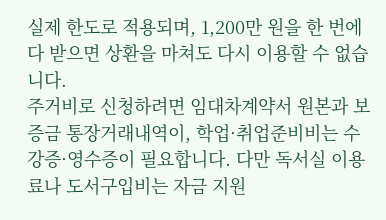실제 한도로 적용되며, 1,200만 원을 한 번에 다 받으면 상환을 마쳐도 다시 이용할 수 없습니다.
주거비로 신청하려면 임대차계약서 원본과 보증금 통장거래내역이, 학업·취업준비비는 수강증·영수증이 필요합니다. 다만 독서실 이용료나 도서구입비는 자금 지원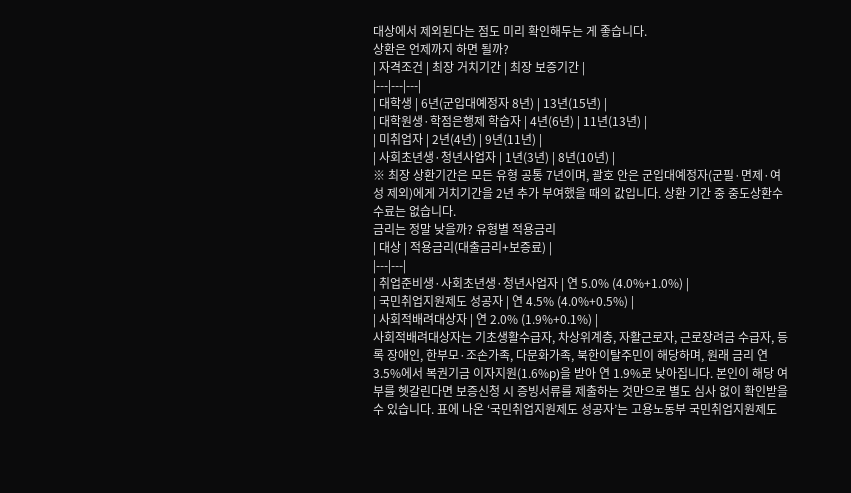대상에서 제외된다는 점도 미리 확인해두는 게 좋습니다.
상환은 언제까지 하면 될까?
| 자격조건 | 최장 거치기간 | 최장 보증기간 |
|---|---|---|
| 대학생 | 6년(군입대예정자 8년) | 13년(15년) |
| 대학원생·학점은행제 학습자 | 4년(6년) | 11년(13년) |
| 미취업자 | 2년(4년) | 9년(11년) |
| 사회초년생·청년사업자 | 1년(3년) | 8년(10년) |
※ 최장 상환기간은 모든 유형 공통 7년이며, 괄호 안은 군입대예정자(군필·면제·여성 제외)에게 거치기간을 2년 추가 부여했을 때의 값입니다. 상환 기간 중 중도상환수수료는 없습니다.
금리는 정말 낮을까? 유형별 적용금리
| 대상 | 적용금리(대출금리+보증료) |
|---|---|
| 취업준비생·사회초년생·청년사업자 | 연 5.0% (4.0%+1.0%) |
| 국민취업지원제도 성공자 | 연 4.5% (4.0%+0.5%) |
| 사회적배려대상자 | 연 2.0% (1.9%+0.1%) |
사회적배려대상자는 기초생활수급자, 차상위계층, 자활근로자, 근로장려금 수급자, 등록 장애인, 한부모·조손가족, 다문화가족, 북한이탈주민이 해당하며, 원래 금리 연 3.5%에서 복권기금 이자지원(1.6%p)을 받아 연 1.9%로 낮아집니다. 본인이 해당 여부를 헷갈린다면 보증신청 시 증빙서류를 제출하는 것만으로 별도 심사 없이 확인받을 수 있습니다. 표에 나온 ‘국민취업지원제도 성공자’는 고용노동부 국민취업지원제도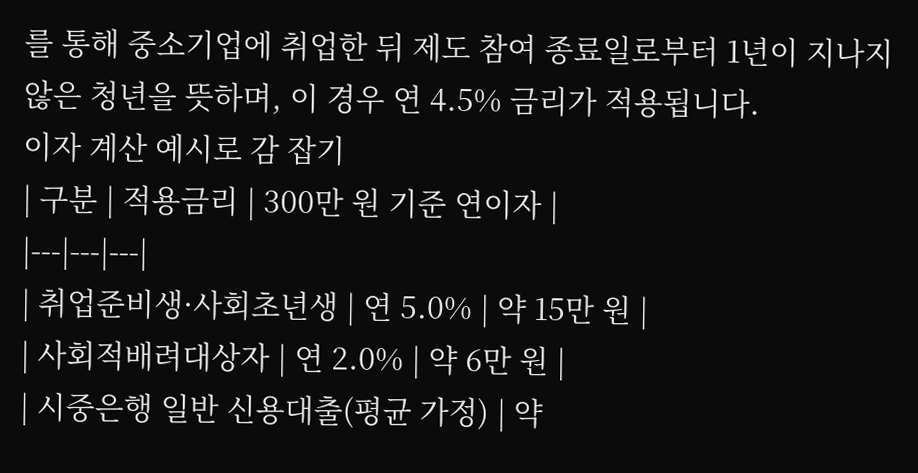를 통해 중소기업에 취업한 뒤 제도 참여 종료일로부터 1년이 지나지 않은 청년을 뜻하며, 이 경우 연 4.5% 금리가 적용됩니다.
이자 계산 예시로 감 잡기
| 구분 | 적용금리 | 300만 원 기준 연이자 |
|---|---|---|
| 취업준비생·사회초년생 | 연 5.0% | 약 15만 원 |
| 사회적배려대상자 | 연 2.0% | 약 6만 원 |
| 시중은행 일반 신용대출(평균 가정) | 약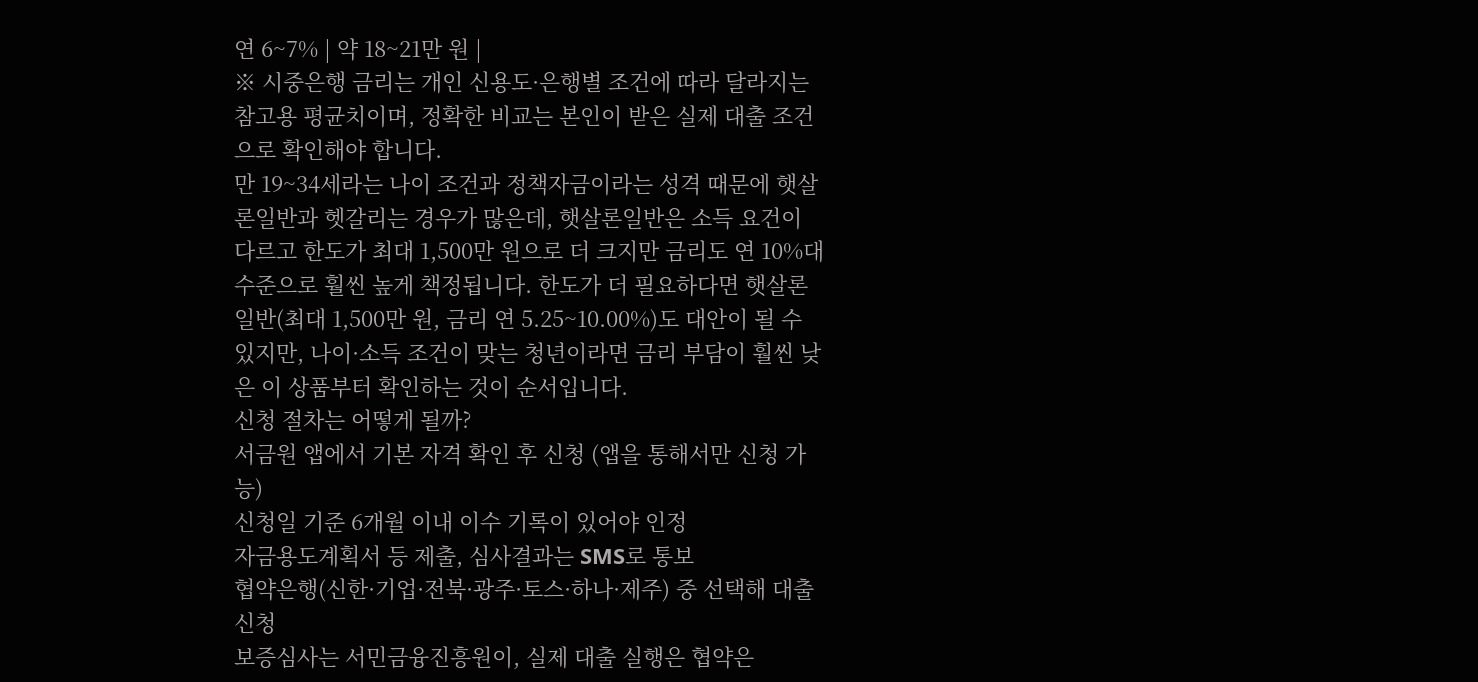연 6~7% | 약 18~21만 원 |
※ 시중은행 금리는 개인 신용도·은행별 조건에 따라 달라지는 참고용 평균치이며, 정확한 비교는 본인이 받은 실제 대출 조건으로 확인해야 합니다.
만 19~34세라는 나이 조건과 정책자금이라는 성격 때문에 햇살론일반과 헷갈리는 경우가 많은데, 햇살론일반은 소득 요건이 다르고 한도가 최대 1,500만 원으로 더 크지만 금리도 연 10%대 수준으로 훨씬 높게 책정됩니다. 한도가 더 필요하다면 햇살론일반(최대 1,500만 원, 금리 연 5.25~10.00%)도 대안이 될 수 있지만, 나이·소득 조건이 맞는 청년이라면 금리 부담이 훨씬 낮은 이 상품부터 확인하는 것이 순서입니다.
신청 절차는 어떻게 될까?
서금원 앱에서 기본 자격 확인 후 신청 (앱을 통해서만 신청 가능)
신청일 기준 6개월 이내 이수 기록이 있어야 인정
자금용도계획서 등 제출, 심사결과는 SMS로 통보
협약은행(신한·기업·전북·광주·토스·하나·제주) 중 선택해 대출 신청
보증심사는 서민금융진흥원이, 실제 대출 실행은 협약은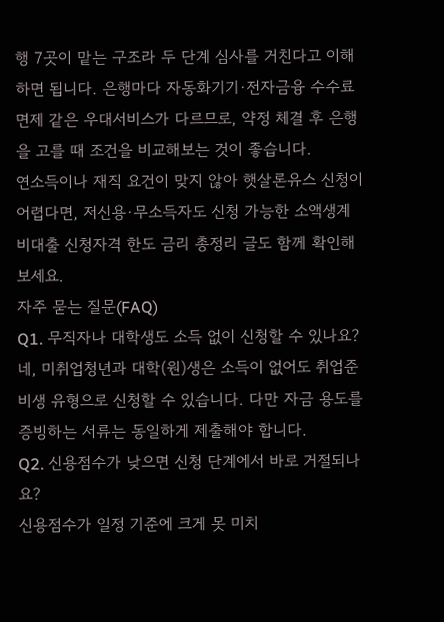행 7곳이 맡는 구조라 두 단계 심사를 거친다고 이해하면 됩니다. 은행마다 자동화기기·전자금융 수수료 면제 같은 우대서비스가 다르므로, 약정 체결 후 은행을 고를 때 조건을 비교해보는 것이 좋습니다.
연소득이나 재직 요건이 맞지 않아 햇살론유스 신청이 어렵다면, 저신용·무소득자도 신청 가능한 소액생계비대출 신청자격 한도 금리 총정리 글도 함께 확인해보세요.
자주 묻는 질문(FAQ)
Q1. 무직자나 대학생도 소득 없이 신청할 수 있나요?
네, 미취업청년과 대학(원)생은 소득이 없어도 취업준비생 유형으로 신청할 수 있습니다. 다만 자금 용도를 증빙하는 서류는 동일하게 제출해야 합니다.
Q2. 신용점수가 낮으면 신청 단계에서 바로 거절되나요?
신용점수가 일정 기준에 크게 못 미치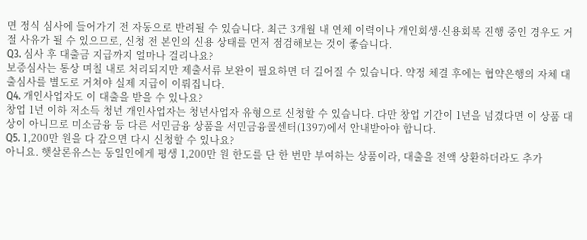면 정식 심사에 들어가기 전 자동으로 반려될 수 있습니다. 최근 3개월 내 연체 이력이나 개인회생·신용회복 진행 중인 경우도 거절 사유가 될 수 있으므로, 신청 전 본인의 신용 상태를 먼저 점검해보는 것이 좋습니다.
Q3. 심사 후 대출금 지급까지 얼마나 걸리나요?
보증심사는 통상 며칠 내로 처리되지만 제출서류 보완이 필요하면 더 길어질 수 있습니다. 약정 체결 후에는 협약은행의 자체 대출심사를 별도로 거쳐야 실제 지급이 이뤄집니다.
Q4. 개인사업자도 이 대출을 받을 수 있나요?
창업 1년 이하 저소득 청년 개인사업자는 청년사업자 유형으로 신청할 수 있습니다. 다만 창업 기간이 1년을 넘겼다면 이 상품 대상이 아니므로 미소금융 등 다른 서민금융 상품을 서민금융콜센터(1397)에서 안내받아야 합니다.
Q5. 1,200만 원을 다 갚으면 다시 신청할 수 있나요?
아니요. 햇살론유스는 동일인에게 평생 1,200만 원 한도를 단 한 번만 부여하는 상품이라, 대출을 전액 상환하더라도 추가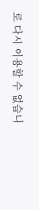로 다시 이용할 수 없습니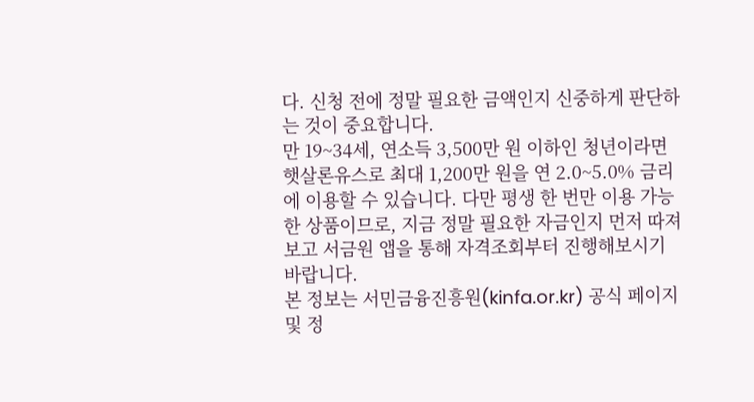다. 신청 전에 정말 필요한 금액인지 신중하게 판단하는 것이 중요합니다.
만 19~34세, 연소득 3,500만 원 이하인 청년이라면 햇살론유스로 최대 1,200만 원을 연 2.0~5.0% 금리에 이용할 수 있습니다. 다만 평생 한 번만 이용 가능한 상품이므로, 지금 정말 필요한 자금인지 먼저 따져보고 서금원 앱을 통해 자격조회부터 진행해보시기 바랍니다.
본 정보는 서민금융진흥원(kinfa.or.kr) 공식 페이지 및 정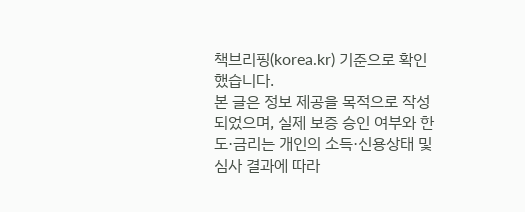책브리핑(korea.kr) 기준으로 확인했습니다.
본 글은 정보 제공을 목적으로 작성되었으며, 실제 보증 승인 여부와 한도·금리는 개인의 소득·신용상태 및 심사 결과에 따라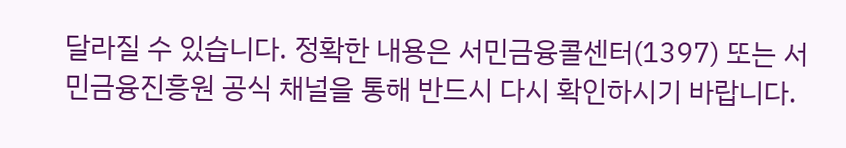달라질 수 있습니다. 정확한 내용은 서민금융콜센터(1397) 또는 서민금융진흥원 공식 채널을 통해 반드시 다시 확인하시기 바랍니다.